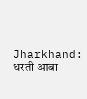Jharkhand: धरती आबा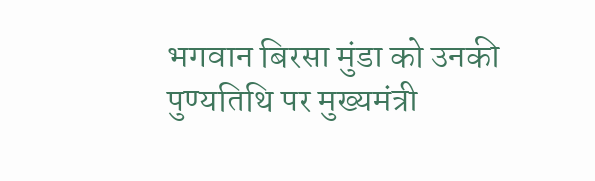भगवान बिरसा मुंडा को उनकी पुण्यतिथि पर मुख्यमंत्री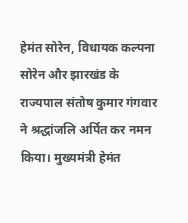हेमंत सोरेन, विधायक कल्पना सोरेन और झारखंड के राज्यपाल संतोष कुमार गंगवार ने श्रद्धांजलि अर्पित कर नमन किया। मुख्यमंत्री हेमंत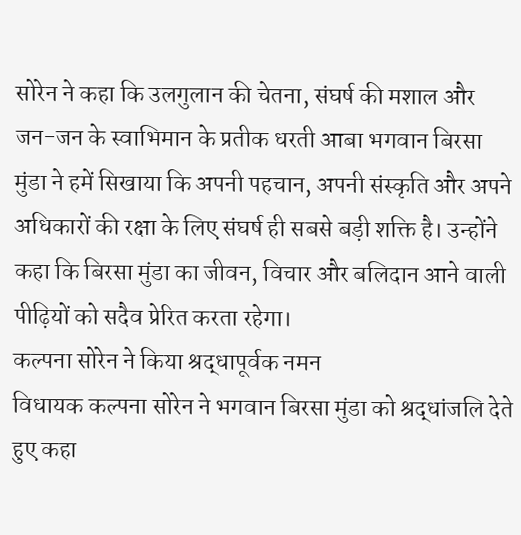सोरेन ने कहा कि उलगुलान की चेतना, संघर्ष की मशाल और जन-जन के स्वाभिमान के प्रतीक धरती आबा भगवान बिरसा मुंडा ने हमें सिखाया कि अपनी पहचान, अपनी संस्कृति और अपने अधिकारों की रक्षा के लिए संघर्ष ही सबसे बड़ी शक्ति है। उन्होंने कहा कि बिरसा मुंडा का जीवन, विचार और बलिदान आने वाली पीढ़ियों को सदैव प्रेरित करता रहेगा।
कल्पना सोरेन ने किया श्रद्धापूर्वक नमन
विधायक कल्पना सोरेन ने भगवान बिरसा मुंडा को श्रद्धांजलि देते हुए कहा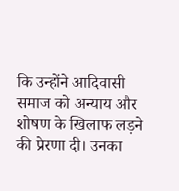कि उन्होंने आदिवासी समाज को अन्याय और शोषण के खिलाफ लड़ने की प्रेरणा दी। उनका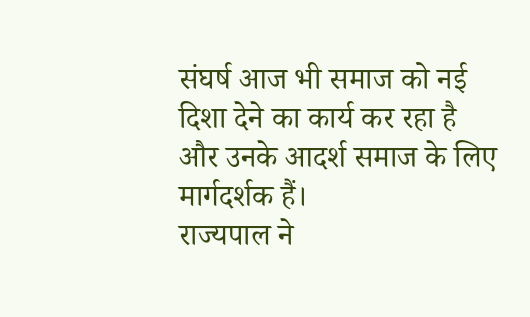संघर्ष आज भी समाज को नई दिशा देने का कार्य कर रहा है और उनके आदर्श समाज के लिए मार्गदर्शक हैं।
राज्यपाल ने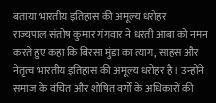बताया भारतीय इतिहास की अमूल्य धरोहर
राज्यपाल संतोष कुमार गंगवार ने धरती आबा को नमन करते हुए कहा कि बिरसा मुंडा का त्याग, साहस और नेतृत्व भारतीय इतिहास की अमूल्य धरोहर है। उन्होंने समाज के वंचित और शोषित वर्गों के अधिकारों की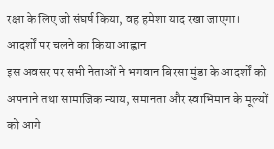रक्षा के लिए जो संघर्ष किया, वह हमेशा याद रखा जाएगा।
आदर्शों पर चलने का किया आह्वान
इस अवसर पर सभी नेताओं ने भगवान बिरसा मुंडा के आदर्शों को अपनाने तथा सामाजिक न्याय, समानता और स्वाभिमान के मूल्यों को आगे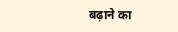बढ़ाने का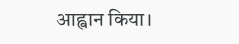आह्वान किया।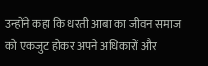उन्होंने कहा कि धरती आबा का जीवन समाज को एकजुट होकर अपने अधिकारों और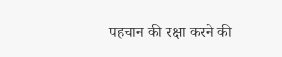पहचान की रक्षा करने की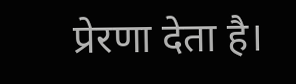प्रेरणा देता है।